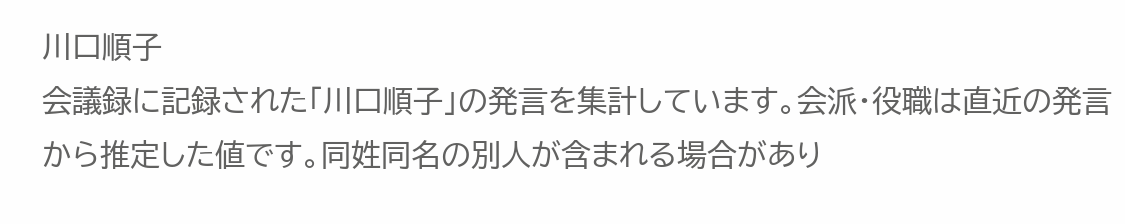川口順子
会議録に記録された「川口順子」の発言を集計しています。会派・役職は直近の発言から推定した値です。同姓同名の別人が含まれる場合があり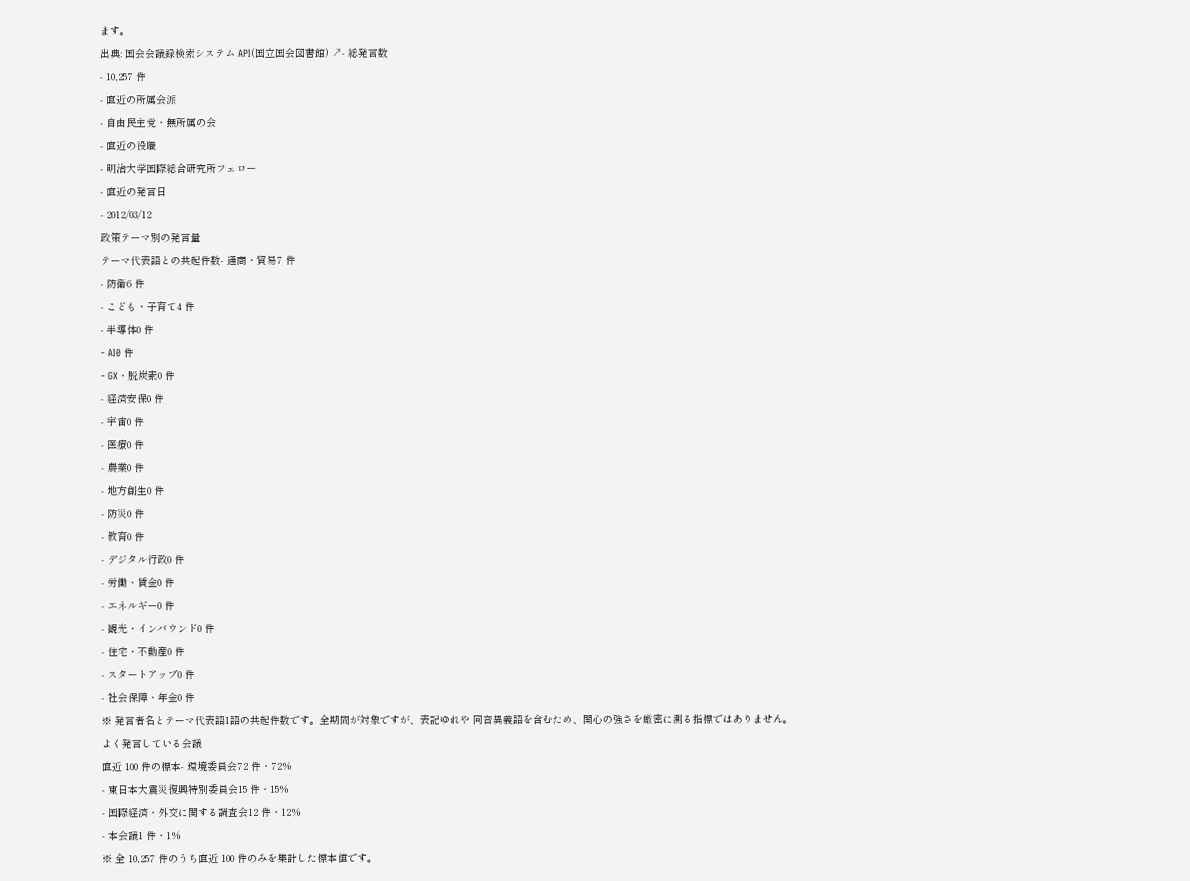ます。
出典: 国会会議録検索システム API(国立国会図書館) ↗- 総発言数
- 10,257 件
- 直近の所属会派
- 自由民主党・無所属の会
- 直近の役職
- 明治大学国際総合研究所フェロー
- 直近の発言日
- 2012/03/12
政策テーマ別の発言量
テーマ代表語との共起件数- 通商・貿易7 件
- 防衛6 件
- こども・子育て4 件
- 半導体0 件
- AI0 件
- GX・脱炭素0 件
- 経済安保0 件
- 宇宙0 件
- 医療0 件
- 農業0 件
- 地方創生0 件
- 防災0 件
- 教育0 件
- デジタル行政0 件
- 労働・賃金0 件
- エネルギー0 件
- 観光・インバウンド0 件
- 住宅・不動産0 件
- スタートアップ0 件
- 社会保障・年金0 件
※ 発言者名とテーマ代表語1語の共起件数です。全期間が対象ですが、表記ゆれや 同音異義語を含むため、関心の強さを厳密に測る指標ではありません。
よく発言している会議
直近 100 件の標本- 環境委員会72 件・72%
- 東日本大震災復興特別委員会15 件・15%
- 国際経済・外交に関する調査会12 件・12%
- 本会議1 件・1%
※ 全 10,257 件のうち直近 100 件のみを集計した標本値です。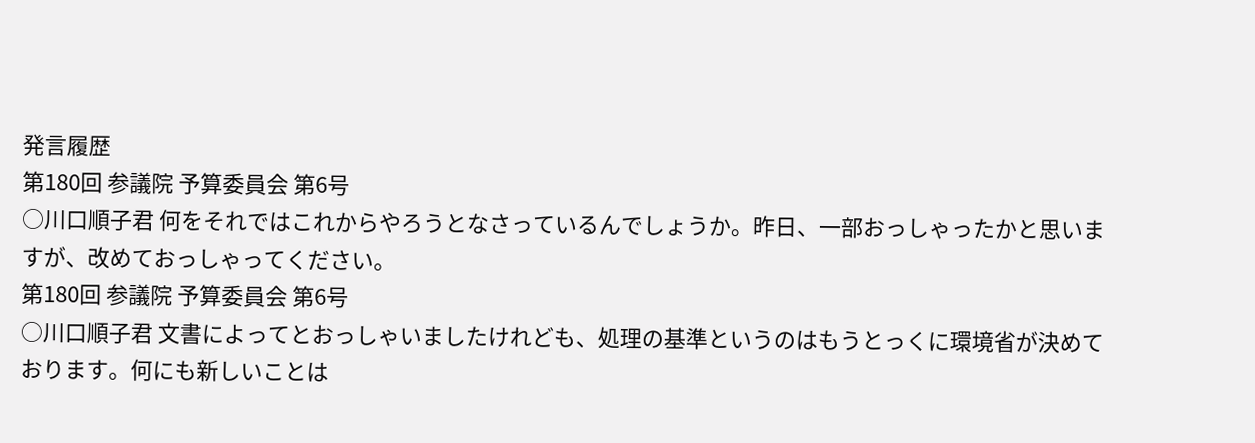発言履歴
第180回 参議院 予算委員会 第6号
○川口順子君 何をそれではこれからやろうとなさっているんでしょうか。昨日、一部おっしゃったかと思いますが、改めておっしゃってください。
第180回 参議院 予算委員会 第6号
○川口順子君 文書によってとおっしゃいましたけれども、処理の基準というのはもうとっくに環境省が決めております。何にも新しいことは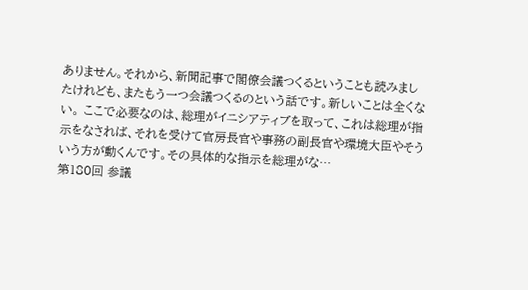ありません。それから、新聞記事で閣僚会議つくるということも読みましたけれども、またもう一つ会議つくるのという話です。新しいことは全くない。 ここで必要なのは、総理がイニシアティブを取って、これは総理が指示をなされば、それを受けて官房長官や事務の副長官や環境大臣やそういう方が動くんです。その具体的な指示を総理がな…
第180回 参議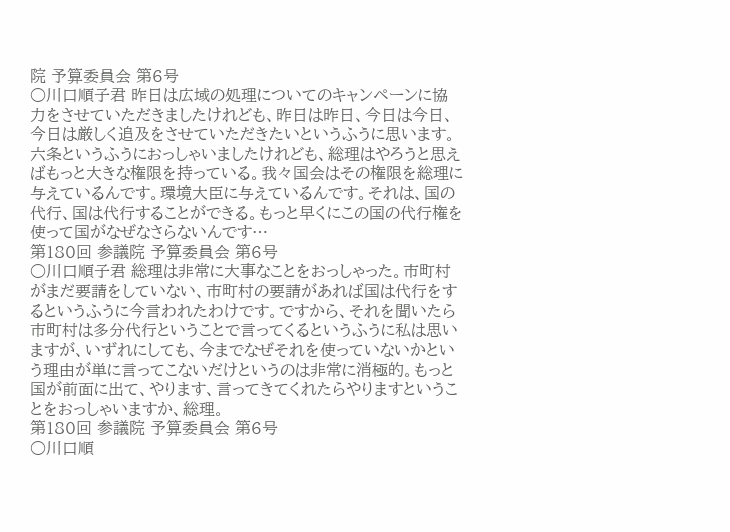院 予算委員会 第6号
○川口順子君 昨日は広域の処理についてのキャンペーンに協力をさせていただきましたけれども、昨日は昨日、今日は今日、今日は厳しく追及をさせていただきたいというふうに思います。 六条というふうにおっしゃいましたけれども、総理はやろうと思えばもっと大きな権限を持っている。我々国会はその権限を総理に与えているんです。環境大臣に与えているんです。それは、国の代行、国は代行することができる。もっと早くにこの国の代行権を使って国がなぜなさらないんです…
第180回 参議院 予算委員会 第6号
○川口順子君 総理は非常に大事なことをおっしゃった。市町村がまだ要請をしていない、市町村の要請があれば国は代行をするというふうに今言われたわけです。ですから、それを聞いたら市町村は多分代行ということで言ってくるというふうに私は思いますが、いずれにしても、今までなぜそれを使っていないかという理由が単に言ってこないだけというのは非常に消極的。もっと国が前面に出て、やります、言ってきてくれたらやりますということをおっしゃいますか、総理。
第180回 参議院 予算委員会 第6号
○川口順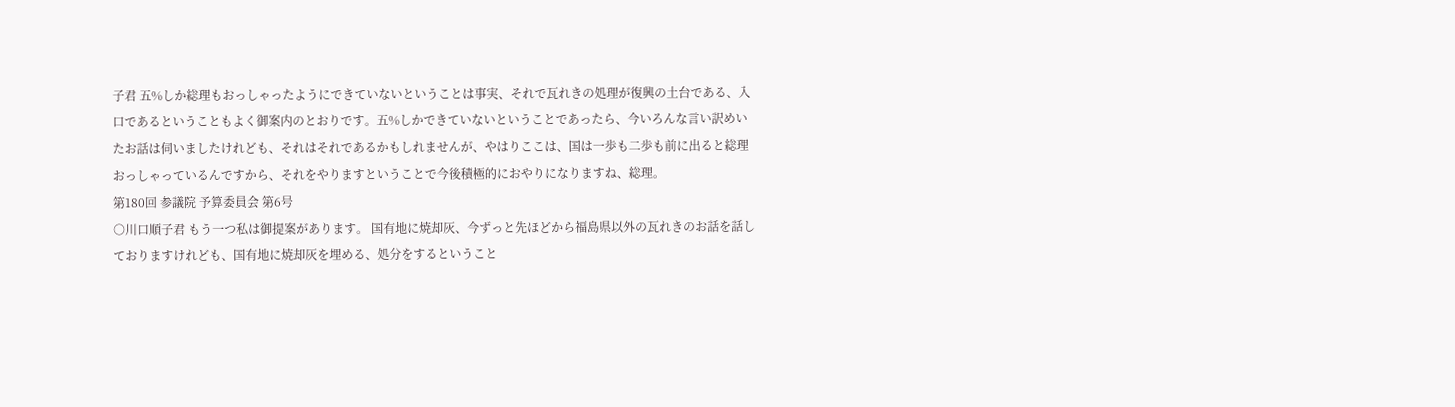子君 五%しか総理もおっしゃったようにできていないということは事実、それで瓦れきの処理が復興の土台である、入口であるということもよく御案内のとおりです。五%しかできていないということであったら、今いろんな言い訳めいたお話は伺いましたけれども、それはそれであるかもしれませんが、やはりここは、国は一歩も二歩も前に出ると総理おっしゃっているんですから、それをやりますということで今後積極的におやりになりますね、総理。
第180回 参議院 予算委員会 第6号
○川口順子君 もう一つ私は御提案があります。 国有地に焼却灰、今ずっと先ほどから福島県以外の瓦れきのお話を話しておりますけれども、国有地に焼却灰を埋める、処分をするということ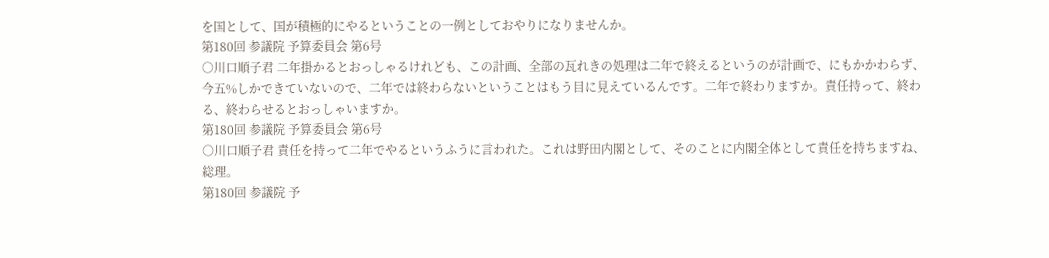を国として、国が積極的にやるということの一例としておやりになりませんか。
第180回 参議院 予算委員会 第6号
○川口順子君 二年掛かるとおっしゃるけれども、この計画、全部の瓦れきの処理は二年で終えるというのが計画で、にもかかわらず、今五%しかできていないので、二年では終わらないということはもう目に見えているんです。二年で終わりますか。責任持って、終わる、終わらせるとおっしゃいますか。
第180回 参議院 予算委員会 第6号
○川口順子君 責任を持って二年でやるというふうに言われた。これは野田内閣として、そのことに内閣全体として責任を持ちますね、総理。
第180回 参議院 予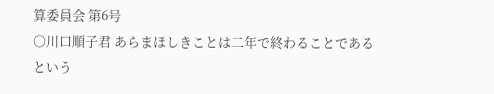算委員会 第6号
○川口順子君 あらまほしきことは二年で終わることであるという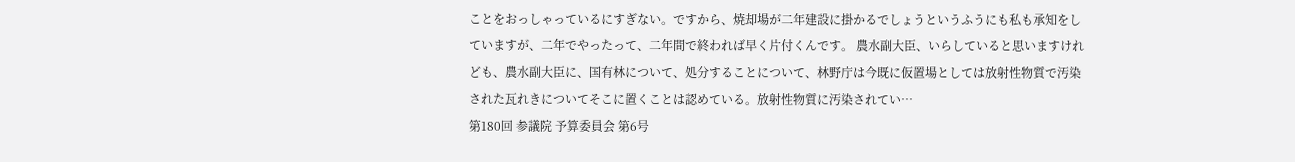ことをおっしゃっているにすぎない。ですから、焼却場が二年建設に掛かるでしょうというふうにも私も承知をしていますが、二年でやったって、二年間で終われば早く片付くんです。 農水副大臣、いらしていると思いますけれども、農水副大臣に、国有林について、処分することについて、林野庁は今既に仮置場としては放射性物質で汚染された瓦れきについてそこに置くことは認めている。放射性物質に汚染されてい…
第180回 参議院 予算委員会 第6号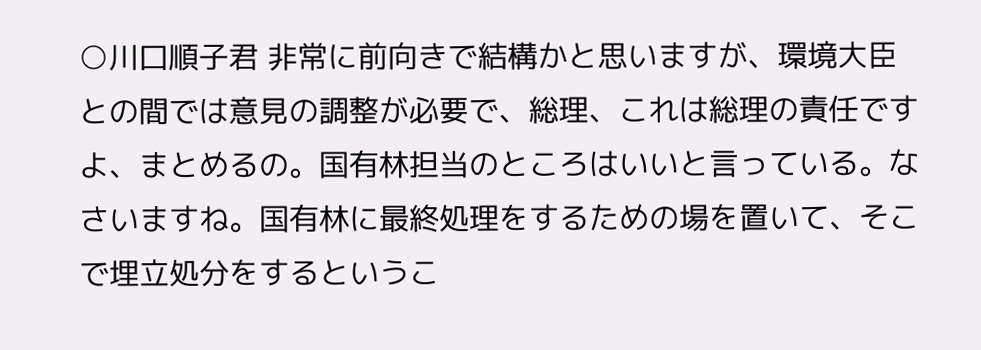○川口順子君 非常に前向きで結構かと思いますが、環境大臣との間では意見の調整が必要で、総理、これは総理の責任ですよ、まとめるの。国有林担当のところはいいと言っている。なさいますね。国有林に最終処理をするための場を置いて、そこで埋立処分をするというこ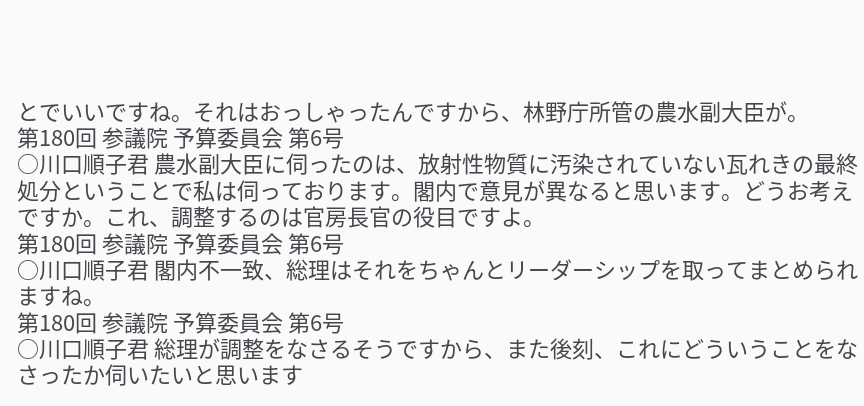とでいいですね。それはおっしゃったんですから、林野庁所管の農水副大臣が。
第180回 参議院 予算委員会 第6号
○川口順子君 農水副大臣に伺ったのは、放射性物質に汚染されていない瓦れきの最終処分ということで私は伺っております。閣内で意見が異なると思います。どうお考えですか。これ、調整するのは官房長官の役目ですよ。
第180回 参議院 予算委員会 第6号
○川口順子君 閣内不一致、総理はそれをちゃんとリーダーシップを取ってまとめられますね。
第180回 参議院 予算委員会 第6号
○川口順子君 総理が調整をなさるそうですから、また後刻、これにどういうことをなさったか伺いたいと思います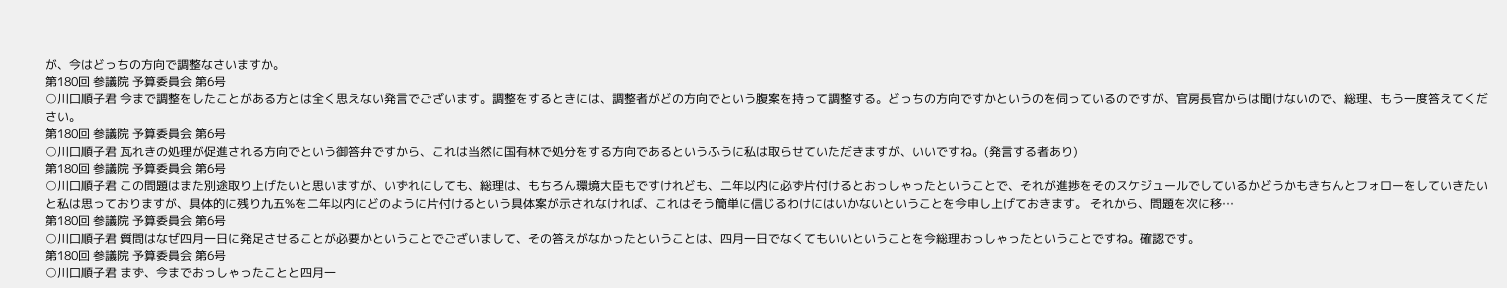が、今はどっちの方向で調整なさいますか。
第180回 参議院 予算委員会 第6号
○川口順子君 今まで調整をしたことがある方とは全く思えない発言でございます。調整をするときには、調整者がどの方向でという腹案を持って調整する。どっちの方向ですかというのを伺っているのですが、官房長官からは聞けないので、総理、もう一度答えてください。
第180回 参議院 予算委員会 第6号
○川口順子君 瓦れきの処理が促進される方向でという御答弁ですから、これは当然に国有林で処分をする方向であるというふうに私は取らせていただきますが、いいですね。(発言する者あり)
第180回 参議院 予算委員会 第6号
○川口順子君 この問題はまた別途取り上げたいと思いますが、いずれにしても、総理は、もちろん環境大臣もですけれども、二年以内に必ず片付けるとおっしゃったということで、それが進捗をそのスケジュールでしているかどうかもきちんとフォローをしていきたいと私は思っておりますが、具体的に残り九五%を二年以内にどのように片付けるという具体案が示されなければ、これはそう簡単に信じるわけにはいかないということを今申し上げておきます。 それから、問題を次に移…
第180回 参議院 予算委員会 第6号
○川口順子君 質問はなぜ四月一日に発足させることが必要かということでございまして、その答えがなかったということは、四月一日でなくてもいいということを今総理おっしゃったということですね。確認です。
第180回 参議院 予算委員会 第6号
○川口順子君 まず、今までおっしゃったことと四月一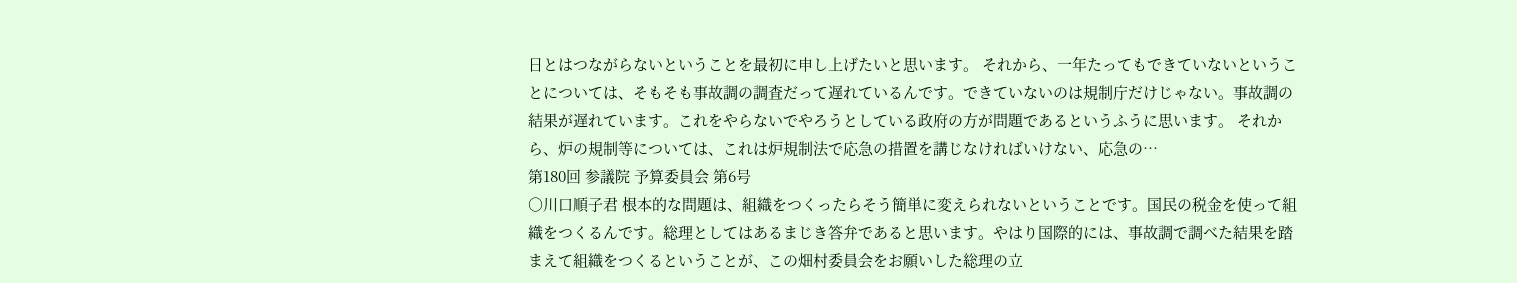日とはつながらないということを最初に申し上げたいと思います。 それから、一年たってもできていないということについては、そもそも事故調の調査だって遅れているんです。できていないのは規制庁だけじゃない。事故調の結果が遅れています。これをやらないでやろうとしている政府の方が問題であるというふうに思います。 それから、炉の規制等については、これは炉規制法で応急の措置を講じなければいけない、応急の…
第180回 参議院 予算委員会 第6号
○川口順子君 根本的な問題は、組織をつくったらそう簡単に変えられないということです。国民の税金を使って組織をつくるんです。総理としてはあるまじき答弁であると思います。やはり国際的には、事故調で調べた結果を踏まえて組織をつくるということが、この畑村委員会をお願いした総理の立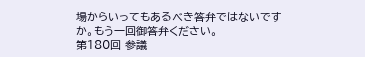場からいってもあるべき答弁ではないですか。もう一回御答弁ください。
第180回 参議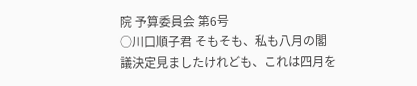院 予算委員会 第6号
○川口順子君 そもそも、私も八月の閣議決定見ましたけれども、これは四月を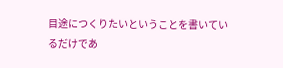目途につくりたいということを書いているだけであ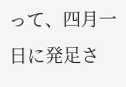って、四月一日に発足さ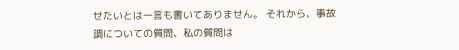せたいとは一言も書いてありません。 それから、事故調についての質問、私の質問は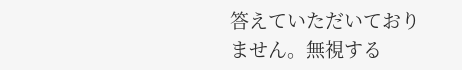答えていただいておりません。無視する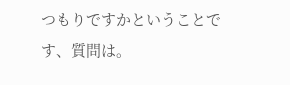つもりですかということです、質問は。